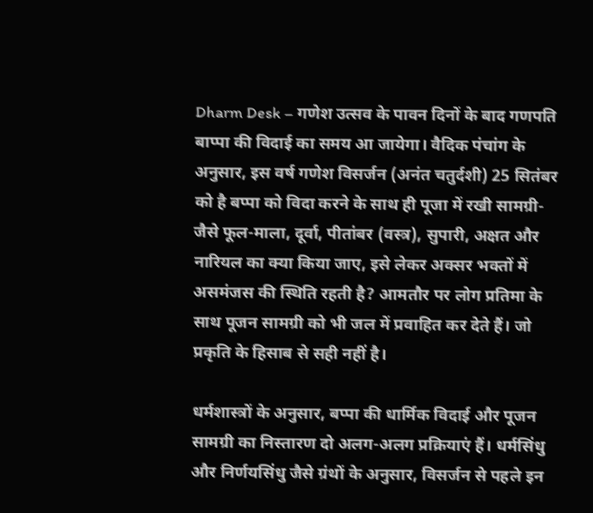Dharm Desk – गणेश उत्सव के पावन दिनों के बाद गणपति बाप्पा की विदाई का समय आ जायेगा। वैदिक पंचांग के अनुसार, इस वर्ष गणेश विसर्जन (अनंत चतुर्दशी) 25 सितंबर को है बप्पा को विदा करने के साथ ही पूजा में रखी सामग्री- जैसे फूल-माला, दूर्वा, पीतांबर (वस्त्र), सुपारी, अक्षत और नारियल का क्या किया जाए, इसे लेकर अक्सर भक्तों में असमंजस की स्थिति रहती है? आमतौर पर लोग प्रतिमा के साथ पूजन सामग्री को भी जल में प्रवाहित कर देते हैं। जो प्रकृति के हिसाब से सही नहीं है।

धर्मशास्त्रों के अनुसार, बप्पा की धार्मिक विदाई और पूजन सामग्री का निस्तारण दो अलग-अलग प्रक्रियाएं हैं। धर्मसिंधु और निर्णयसिंधु जैसे ग्रंथों के अनुसार, विसर्जन से पहले इन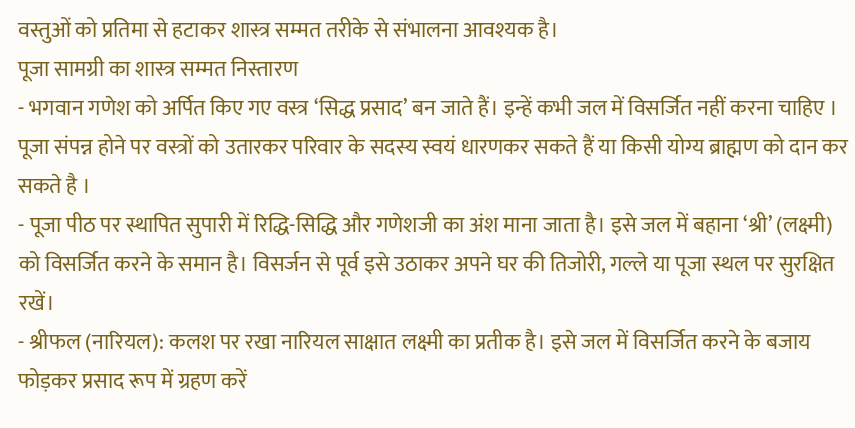वस्तुओं को प्रतिमा से हटाकर शास्त्र सम्मत तरीके से संभालना आवश्यक है।
पूजा सामग्री का शास्त्र सम्मत निस्तारण
- भगवान गणेश को अर्पित किए गए वस्त्र ‘सिद्ध प्रसाद’ बन जाते हैं। इन्हें कभी जल में विसर्जित नहीं करना चाहिए । पूजा संपन्न होने पर वस्त्रों को उतारकर परिवार के सदस्य स्वयं धारणकर सकते हैं या किसी योग्य ब्राह्मण को दान कर सकते है ।
- पूजा पीठ पर स्थापित सुपारी में रिद्धि-सिद्धि और गणेशजी का अंश माना जाता है। इसे जल में बहाना ‘श्री’ (लक्ष्मी) को विसर्जित करने के समान है। विसर्जन से पूर्व इसे उठाकर अपने घर की तिजोरी, गल्ले या पूजा स्थल पर सुरक्षित रखें।
- श्रीफल (नारियल): कलश पर रखा नारियल साक्षात लक्ष्मी का प्रतीक है। इसे जल में विसर्जित करने के बजाय फोड़कर प्रसाद रूप में ग्रहण करें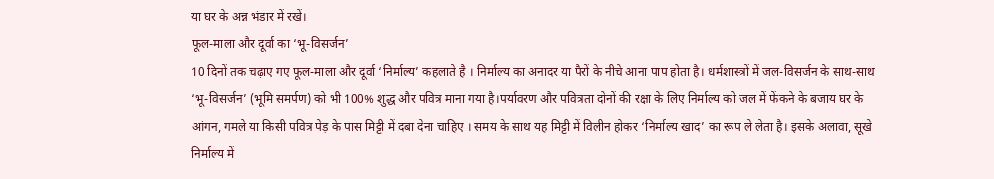या घर के अन्न भंडार में रखें।
फूल-माला और दूर्वा का ‘भू-विसर्जन’
10 दिनों तक चढ़ाए गए फूल-माला और दूर्वा ‘निर्माल्य’ कहलाते है । निर्माल्य का अनादर या पैरों के नीचे आना पाप होता है। धर्मशास्त्रों में जल-विसर्जन के साथ-साथ ‘भू-विसर्जन’ (भूमि समर्पण) को भी 100% शुद्ध और पवित्र माना गया है।पर्यावरण और पवित्रता दोनों की रक्षा के लिए निर्माल्य को जल में फेंकने के बजाय घर के आंगन, गमले या किसी पवित्र पेड़ के पास मिट्टी में दबा देना चाहिए । समय के साथ यह मिट्टी में विलीन होकर ‘निर्माल्य खाद’ का रूप ले लेता है। इसके अलावा, सूखे निर्माल्य में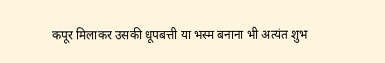कपूर मिलाकर उसकी धूपबत्ती या भस्म बनाना भी अत्यंत शुभ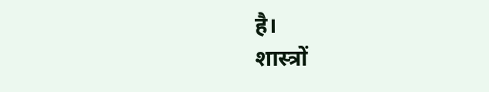है।
शास्त्रों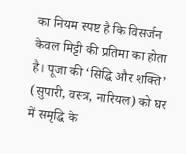का नियम स्पष्ट है कि विसर्जन केवल मिट्टी की प्रतिमा का होता है। पूजा की ‘सिद्धि और शक्ति’ (सुपारी, वस्त्र, नारियल) को घर में समृद्धि के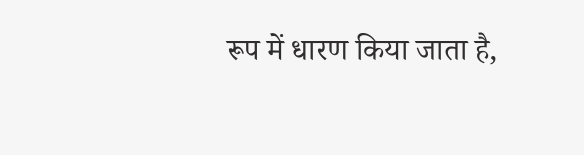रूप में धारण किया जाता है,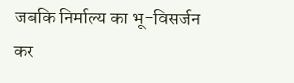जबकि निर्माल्य का भू-विसर्जन कर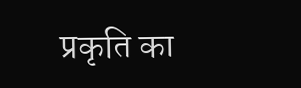प्रकृति का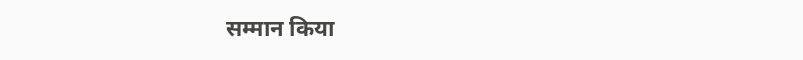सम्मान किया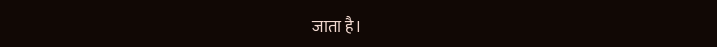जाता है।